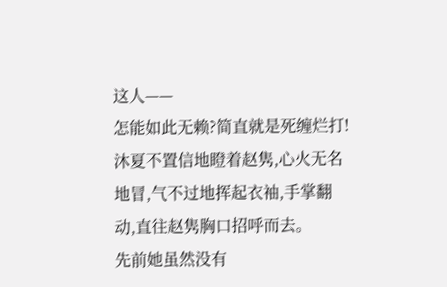这人——
怎能如此无赖?简直就是死缠烂打!
沐夏不置信地瞪着赵隽,心火无名地冒,气不过地挥起衣袖,手掌翻动,直往赵隽胸口招呼而去。
先前她虽然没有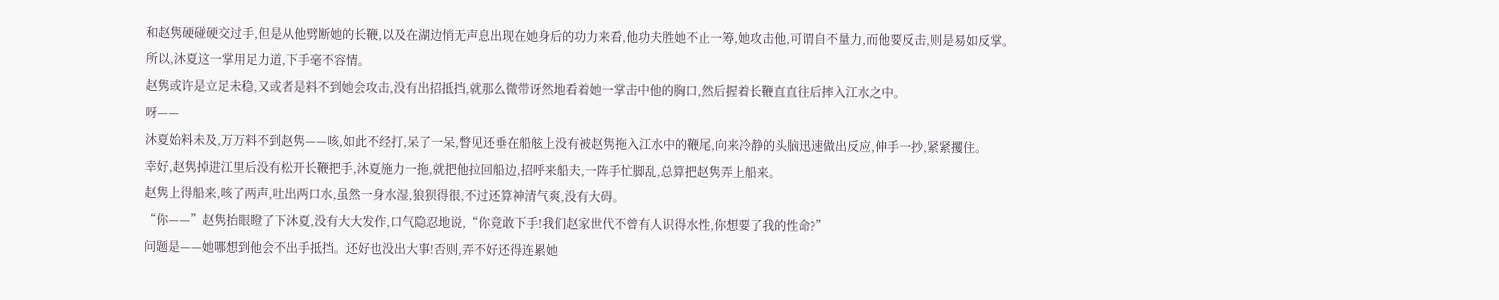和赵隽硬碰硬交过手,但是从他劈断她的长鞭,以及在湖边悄无声息出现在她身后的功力来看,他功夫胜她不止一筹,她攻击他,可谓自不量力,而他要反击,则是易如反掌。
所以,沐夏这一掌用足力道,下手毫不容情。
赵隽或许是立足未稳,又或者是料不到她会攻击,没有出招抵挡,就那么微带讶然地看着她一掌击中他的胸口,然后握着长鞭直直往后摔入江水之中。
呀——
沐夏始料未及,万万料不到赵隽——咳,如此不经打,呆了一呆,瞥见还垂在船舷上没有被赵隽拖入江水中的鞭尾,向来冷静的头脑迅速做出反应,伸手一抄,紧紧攫住。
幸好,赵隽掉进江里后没有松开长鞭把手,沐夏施力一拖,就把他拉回船边,招呼来船夫,一阵手忙脚乱,总算把赵隽弄上船来。
赵隽上得船来,咳了两声,吐出两口水,虽然一身水湿,狼狈得很,不过还算神清气爽,没有大碍。
“你——”赵隽抬眼瞪了下沐夏,没有大大发作,口气隐忍地说,“你竟敢下手!我们赵家世代不曾有人识得水性,你想要了我的性命?”
问题是——她哪想到他会不出手抵挡。还好也没出大事!否则,弄不好还得连累她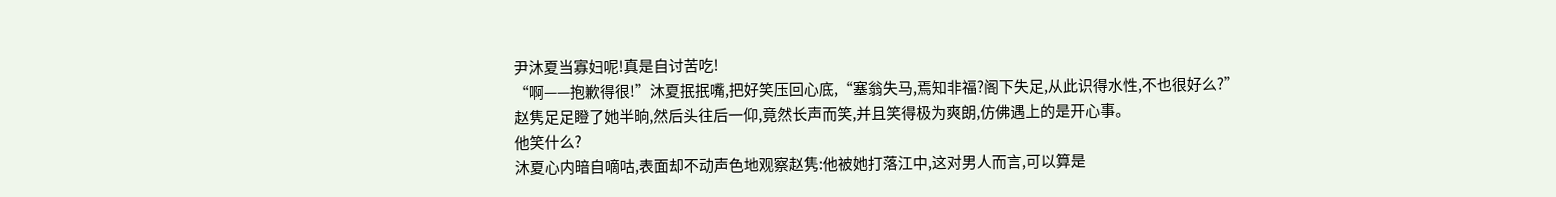尹沐夏当寡妇呢!真是自讨苦吃!
“啊——抱歉得很!”沐夏抿抿嘴,把好笑压回心底,“塞翁失马,焉知非福?阁下失足,从此识得水性,不也很好么?”
赵隽足足瞪了她半晌,然后头往后一仰,竟然长声而笑,并且笑得极为爽朗,仿佛遇上的是开心事。
他笑什么?
沐夏心内暗自嘀咕,表面却不动声色地观察赵隽:他被她打落江中,这对男人而言,可以算是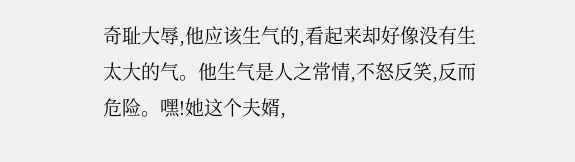奇耻大辱,他应该生气的,看起来却好像没有生太大的气。他生气是人之常情,不怒反笑,反而危险。嘿!她这个夫婿,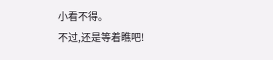小看不得。
不过,还是等着瞧吧!